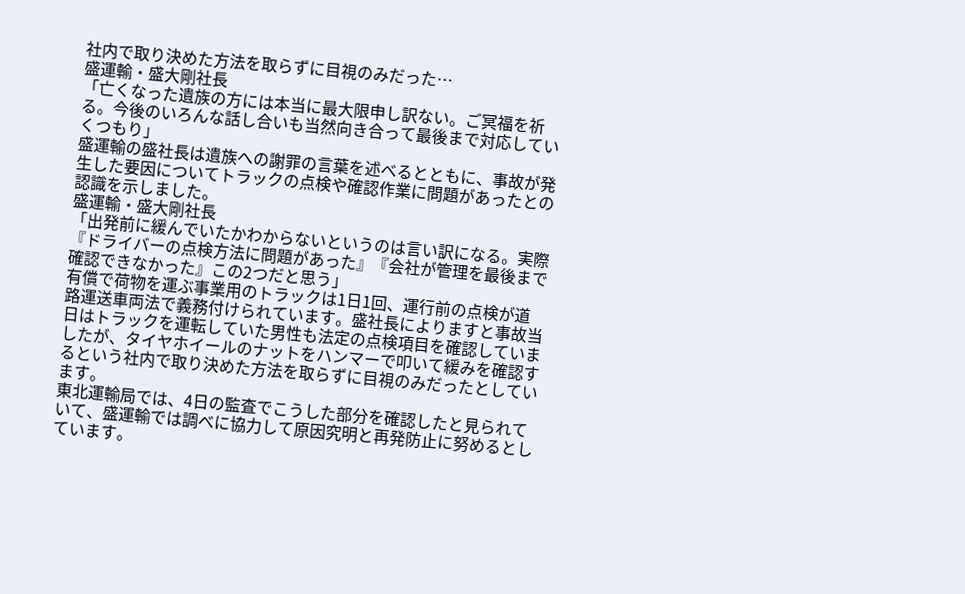社内で取り決めた方法を取らずに目視のみだった…
盛運輸・盛大剛社長
「亡くなった遺族の方には本当に最大限申し訳ない。ご冥福を祈る。今後のいろんな話し合いも当然向き合って最後まで対応していくつもり」
盛運輸の盛社長は遺族への謝罪の言葉を述べるとともに、事故が発生した要因についてトラックの点検や確認作業に問題があったとの認識を示しました。
盛運輸・盛大剛社長
「出発前に緩んでいたかわからないというのは言い訳になる。実際『ドライバーの点検方法に問題があった』『会社が管理を最後まで確認できなかった』この2つだと思う」
有償で荷物を運ぶ事業用のトラックは1日1回、運行前の点検が道路運送車両法で義務付けられています。盛社長によりますと事故当日はトラックを運転していた男性も法定の点検項目を確認していましたが、タイヤホイールのナットをハンマーで叩いて緩みを確認するという社内で取り決めた方法を取らずに目視のみだったとしています。
東北運輸局では、4日の監査でこうした部分を確認したと見られていて、盛運輸では調べに協力して原因究明と再発防止に努めるとしています。